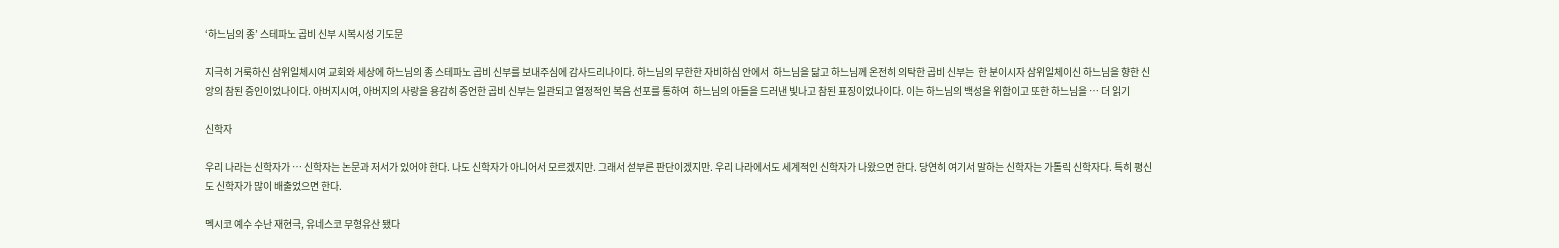‘하느님의 종’ 스테파노 곱비 신부 시복시성 기도문

지극히 거룩하신 삼위일체시여 교회와 세상에 하느님의 종 스테파노 곱비 신부를 보내주심에 감사드리나이다. 하느님의 무한한 자비하심 안에서  하느님을 닮고 하느님께 온전히 의탁한 곱비 신부는  한 분이시자 삼위일체이신 하느님을 향한 신앙의 참된 증인이었나이다. 아버지시여, 아버지의 사랑을 용감히 증언한 곱비 신부는 일관되고 열정적인 복음 선포를 통하여  하느님의 아들을 드러낸 빛나고 참된 표징이었나이다. 이는 하느님의 백성을 위함이고 또한 하느님을 … 더 읽기

신학자

우리 나라는 신학자가 … 신학자는 논문과 저서가 있어야 한다. 나도 신학자가 아니어서 모르겠지만. 그래서 섣부른 판단이겠지만. 우리 나라에서도 세계적인 신학자가 나왔으면 한다. 당연히 여기서 말하는 신학자는 가톨릭 신학자다. 특히 평신도 신학자가 많이 배출었으면 한다.

멕시코 예수 수난 재현극, 유네스코 무형유산 됐다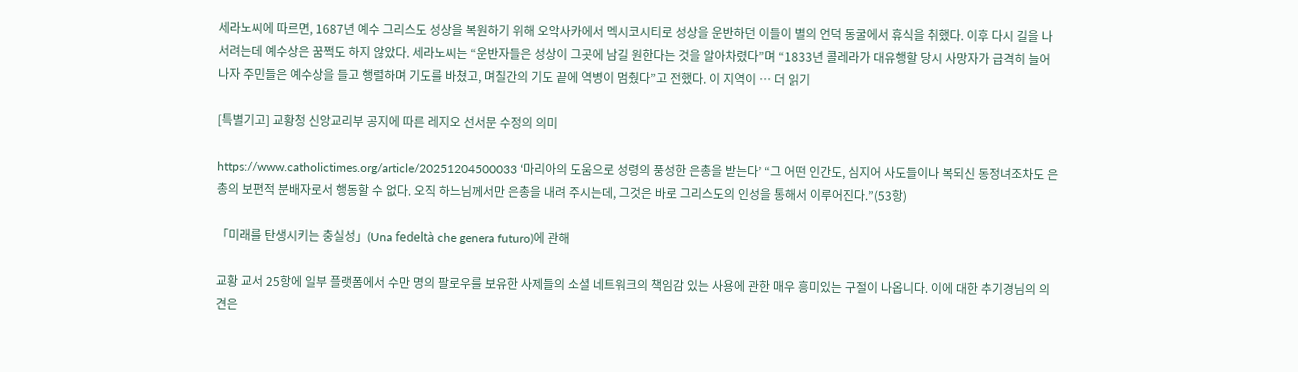세라노씨에 따르면, 1687년 예수 그리스도 성상을 복원하기 위해 오악사카에서 멕시코시티로 성상을 운반하던 이들이 별의 언덕 동굴에서 휴식을 취했다. 이후 다시 길을 나서려는데 예수상은 꿈쩍도 하지 않았다. 세라노씨는 “운반자들은 성상이 그곳에 남길 원한다는 것을 알아차렸다”며 “1833년 콜레라가 대유행할 당시 사망자가 급격히 늘어나자 주민들은 예수상을 들고 행렬하며 기도를 바쳤고, 며칠간의 기도 끝에 역병이 멈췄다”고 전했다. 이 지역이 … 더 읽기

[특별기고] 교황청 신앙교리부 공지에 따른 레지오 선서문 수정의 의미

https://www.catholictimes.org/article/20251204500033 ‘마리아의 도움으로 성령의 풍성한 은총을 받는다’ “그 어떤 인간도, 심지어 사도들이나 복되신 동정녀조차도 은총의 보편적 분배자로서 행동할 수 없다. 오직 하느님께서만 은총을 내려 주시는데, 그것은 바로 그리스도의 인성을 통해서 이루어진다.”(53항)

「미래를 탄생시키는 충실성」(Una fedeltà che genera futuro)에 관해

교황 교서 25항에 일부 플랫폼에서 수만 명의 팔로우를 보유한 사제들의 소셜 네트워크의 책임감 있는 사용에 관한 매우 흥미있는 구절이 나옵니다. 이에 대한 추기경님의 의견은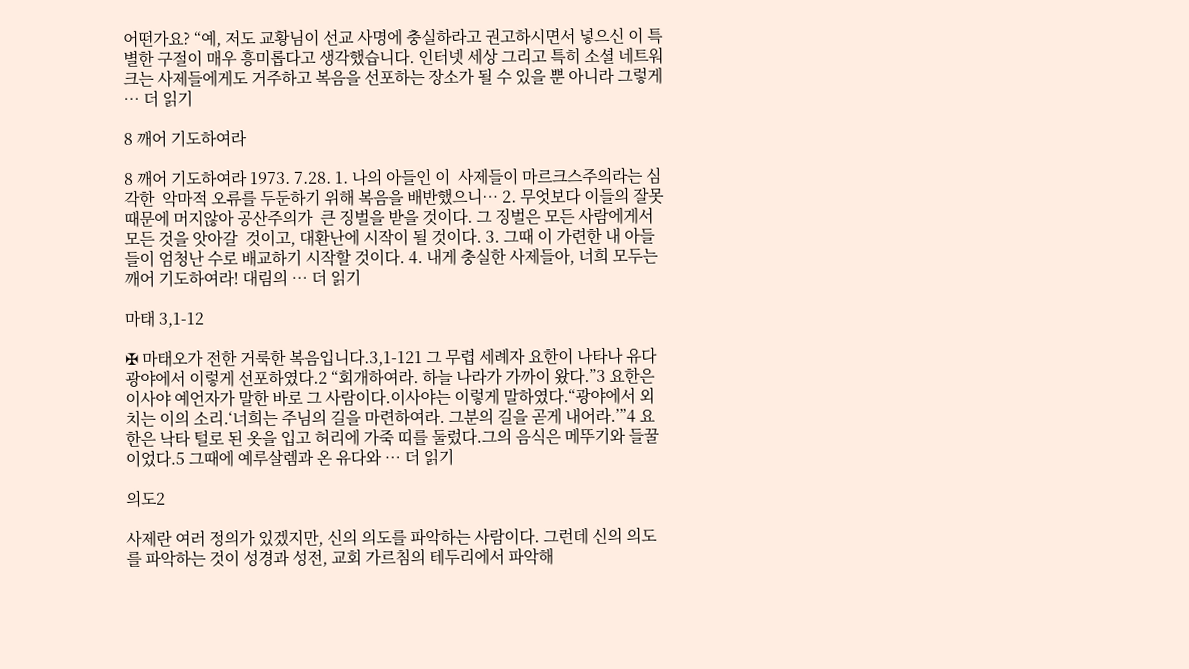어떤가요? “예, 저도 교황님이 선교 사명에 충실하라고 권고하시면서 넣으신 이 특별한 구절이 매우 흥미롭다고 생각했습니다. 인터넷 세상 그리고 특히 소셜 네트워크는 사제들에게도 거주하고 복음을 선포하는 장소가 될 수 있을 뿐 아니라 그렇게 … 더 읽기

8 깨어 기도하여라

8 깨어 기도하여라 1973. 7.28. 1. 나의 아들인 이  사제들이 마르크스주의라는 심각한  악마적 오류를 두둔하기 위해 복음을 배반했으니… 2. 무엇보다 이들의 잘못  때문에 머지않아 공산주의가  큰 징벌을 받을 것이다. 그 징벌은 모든 사람에게서 모든 것을 앗아갈  것이고, 대환난에 시작이 될 것이다. 3. 그때 이 가련한 내 아들들이 엄청난 수로 배교하기 시작할 것이다. 4. 내게 충실한 사제들아, 너희 모두는 깨어 기도하여라! 대림의 … 더 읽기

마태 3,1-12

✠ 마태오가 전한 거룩한 복음입니다.3,1-121 그 무렵 세례자 요한이 나타나 유다 광야에서 이렇게 선포하였다.2 “회개하여라. 하늘 나라가 가까이 왔다.”3 요한은 이사야 예언자가 말한 바로 그 사람이다.이사야는 이렇게 말하였다.“광야에서 외치는 이의 소리.‘너희는 주님의 길을 마련하여라. 그분의 길을 곧게 내어라.’”4 요한은 낙타 털로 된 옷을 입고 허리에 가죽 띠를 둘렀다.그의 음식은 메뚜기와 들꿀이었다.5 그때에 예루살렘과 온 유다와 … 더 읽기

의도2

사제란 여러 정의가 있겠지만, 신의 의도를 파악하는 사람이다. 그런데 신의 의도를 파악하는 것이 성경과 성전, 교회 가르침의 테두리에서 파악해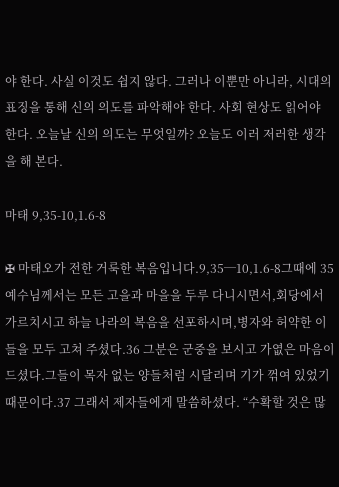야 한다. 사실 이것도 쉽지 않다. 그러나 이뿐만 아니라, 시대의 표징을 통해 신의 의도를 파악해야 한다. 사회 현상도 읽어야 한다. 오늘날 신의 의도는 무엇일까? 오늘도 이러 저러한 생각을 해 본다.

마태 9,35-10,1.6-8

✠ 마태오가 전한 거룩한 복음입니다.9,35─10,1.6-8그때에 35 예수님께서는 모든 고을과 마을을 두루 다니시면서,회당에서 가르치시고 하늘 나라의 복음을 선포하시며,병자와 허약한 이들을 모두 고쳐 주셨다.36 그분은 군중을 보시고 가엾은 마음이 드셨다.그들이 목자 없는 양들처럼 시달리며 기가 꺾여 있었기 때문이다.37 그래서 제자들에게 말씀하셨다. “수확할 것은 많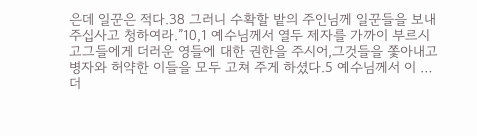은데 일꾼은 적다.38 그러니 수확할 밭의 주인님께 일꾼들을 보내 주십사고 청하여라.”10,1 예수님께서 열두 제자를 가까이 부르시고그들에게 더러운 영들에 대한 권한을 주시어,그것들을 쫓아내고 병자와 허약한 이들을 모두 고쳐 주게 하셨다.5 예수님께서 이 … 더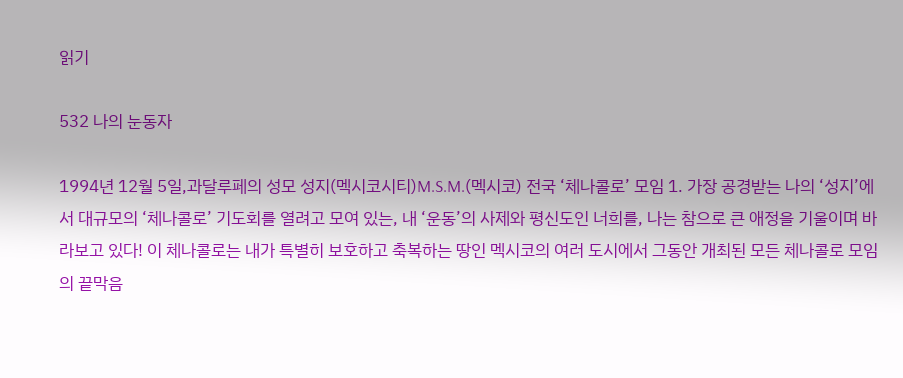읽기

532 나의 눈동자

1994년 12월 5일,과달루페의 성모 성지(멕시코시티)M.S.M.(멕시코) 전국 ‘체나콜로’ 모임 1. 가장 공경받는 나의 ‘성지’에서 대규모의 ‘체나콜로’ 기도회를 열려고 모여 있는, 내 ‘운동’의 사제와 평신도인 너희를, 나는 참으로 큰 애정을 기울이며 바라보고 있다! 이 체나콜로는 내가 특별히 보호하고 축복하는 땅인 멕시코의 여러 도시에서 그동안 개최된 모든 체나콜로 모임의 끝막음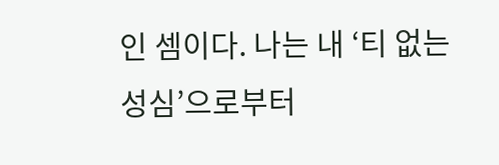인 셈이다. 나는 내 ‘티 없는 성심’으로부터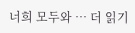너희 모두와 … 더 읽기